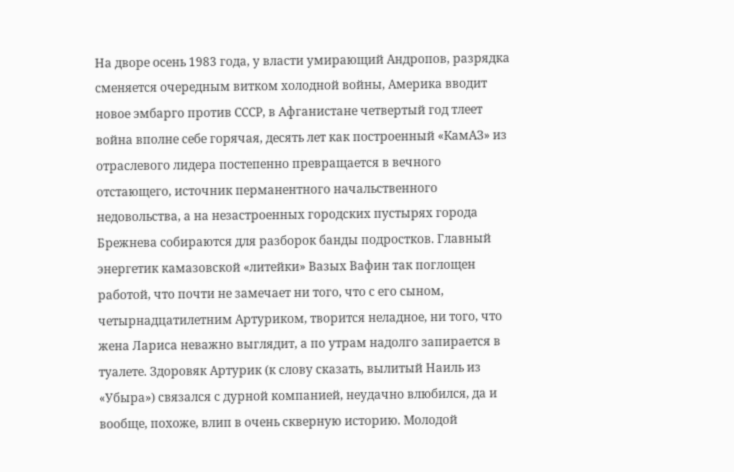На дворе осень 1983 года, у власти умирающий Андропов, разрядка сменяется очередным витком холодной войны, Америка вводит новое эмбарго против СССР, в Афганистане четвертый год тлеет война вполне себе горячая, десять лет как построенный «КамАЗ» из отраслевого лидера постепенно превращается в вечного отстающего, источник перманентного начальственного недовольства, а на незастроенных городских пустырях города Брежнева собираются для разборок банды подростков. Главный энергетик камазовской «литейки» Вазых Вафин так поглощен работой, что почти не замечает ни того, что с его сыном, четырнадцатилетним Артуриком, творится неладное, ни того, что жена Лариса неважно выглядит, а по утрам надолго запирается в туалете. Здоровяк Артурик (к слову сказать, вылитый Наиль из «Убыра») связался с дурной компанией, неудачно влюбился, да и вообще, похоже, влип в очень скверную историю. Молодой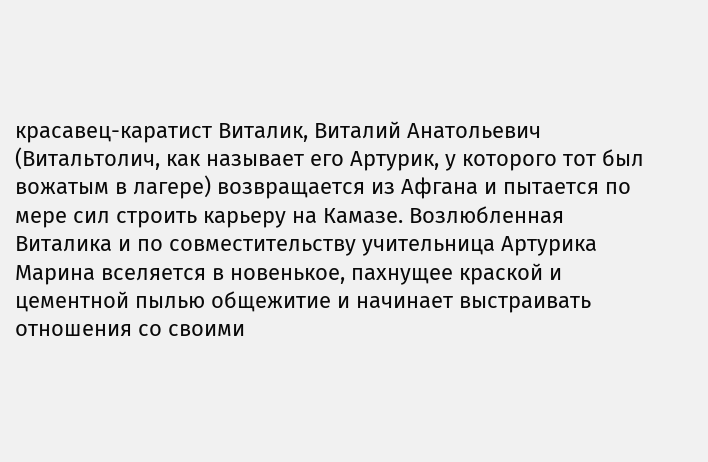красавец-каратист Виталик, Виталий Анатольевич (Витальтолич, как называет его Артурик, у которого тот был вожатым в лагере) возвращается из Афгана и пытается по мере сил строить карьеру на Камазе. Возлюбленная Виталика и по совместительству учительница Артурика Марина вселяется в новенькое, пахнущее краской и цементной пылью общежитие и начинает выстраивать отношения со своими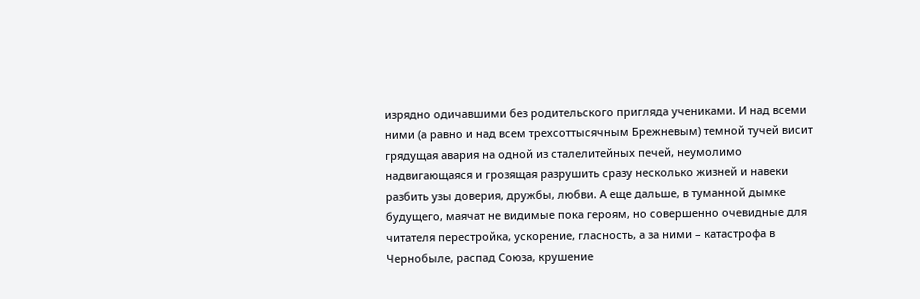изрядно одичавшими без родительского пригляда учениками. И над всеми ними (а равно и над всем трехсоттысячным Брежневым) темной тучей висит грядущая авария на одной из сталелитейных печей, неумолимо надвигающаяся и грозящая разрушить сразу несколько жизней и навеки разбить узы доверия, дружбы, любви. А еще дальше, в туманной дымке будущего, маячат не видимые пока героям, но совершенно очевидные для читателя перестройка, ускорение, гласность, а за ними – катастрофа в Чернобыле, распад Союза, крушение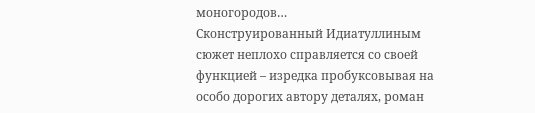моногородов…
Сконструированный Идиатуллиным сюжет неплохо справляется со своей функцией – изредка пробуксовывая на особо дорогих автору деталях, роман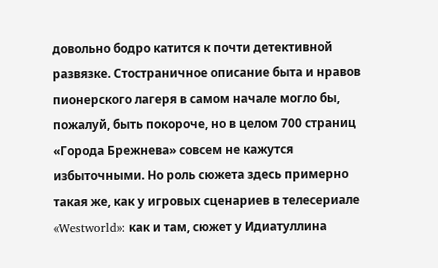довольно бодро катится к почти детективной развязке. Стостраничное описание быта и нравов пионерского лагеря в самом начале могло бы, пожалуй, быть покороче, но в целом 700 страниц «Города Брежнева» совсем не кажутся избыточными. Но роль сюжета здесь примерно такая же, как у игровых сценариев в телесериале «Westworld»: как и там, сюжет у Идиатуллина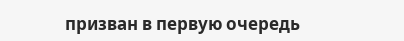призван в первую очередь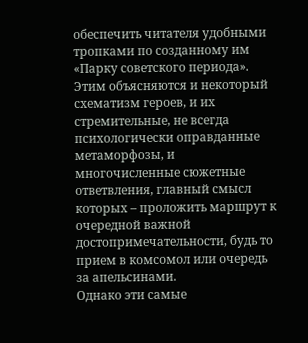обеспечить читателя удобными тропками по созданному им «Парку советского периода». Этим объясняются и некоторый схематизм героев, и их стремительные, не всегда психологически оправданные метаморфозы, и многочисленные сюжетные ответвления, главный смысл которых – проложить маршрут к очередной важной достопримечательности, будь то прием в комсомол или очередь за апельсинами.
Однако эти самые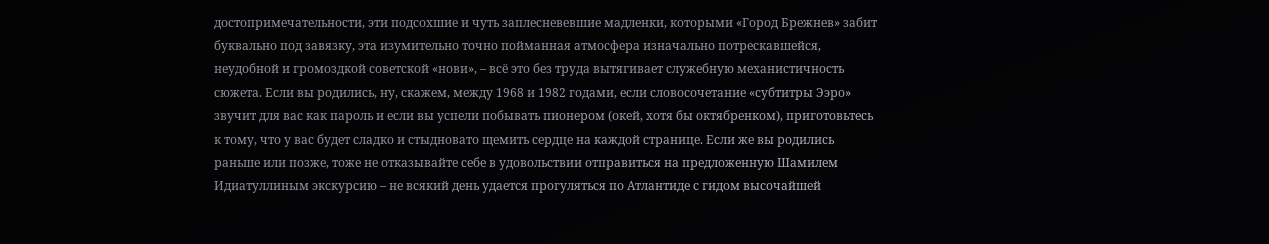достопримечательности, эти подсохшие и чуть заплесневевшие мадленки, которыми «Город Брежнев» забит буквально под завязку, эта изумительно точно пойманная атмосфера изначально потрескавшейся, неудобной и громоздкой советской «нови», – всё это без труда вытягивает служебную механистичность сюжета. Если вы родились, ну, скажем, между 1968 и 1982 годами, если словосочетание «субтитры Ээро» звучит для вас как пароль и если вы успели побывать пионером (окей, хотя бы октябренком), приготовьтесь к тому, что у вас будет сладко и стыдновато щемить сердце на каждой странице. Если же вы родились раньше или позже, тоже не отказывайте себе в удовольствии отправиться на предложенную Шамилем Идиатуллиным экскурсию – не всякий день удается прогуляться по Атлантиде с гидом высочайшей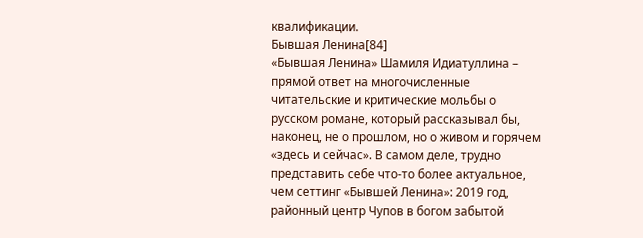квалификации.
Бывшая Ленина[84]
«Бывшая Ленина» Шамиля Идиатуллина – прямой ответ на многочисленные читательские и критические мольбы о русском романе, который рассказывал бы, наконец, не о прошлом, но о живом и горячем «здесь и сейчас». В самом деле, трудно представить себе что-то более актуальное, чем сеттинг «Бывшей Ленина»: 2019 год, районный центр Чупов в богом забытой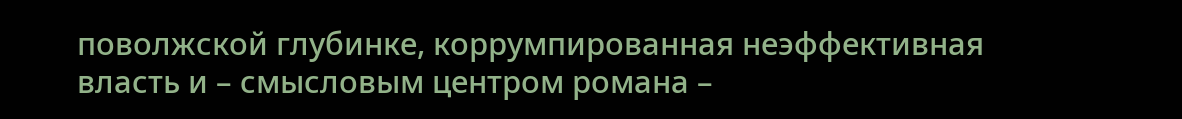поволжской глубинке, коррумпированная неэффективная власть и – смысловым центром романа –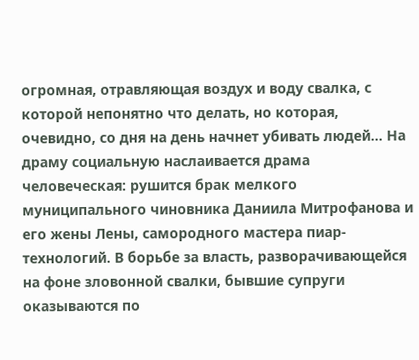огромная, отравляющая воздух и воду свалка, с которой непонятно что делать, но которая, очевидно, со дня на день начнет убивать людей… На драму социальную наслаивается драма человеческая: рушится брак мелкого муниципального чиновника Даниила Митрофанова и его жены Лены, самородного мастера пиар-технологий. В борьбе за власть, разворачивающейся на фоне зловонной свалки, бывшие супруги оказываются по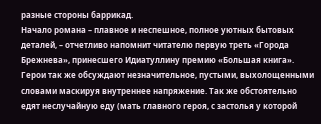разные стороны баррикад.
Начало романа – плавное и неспешное, полное уютных бытовых деталей, – отчетливо напомнит читателю первую треть «Города Брежнева», принесшего Идиатуллину премию «Большая книга». Герои так же обсуждают незначительное, пустыми, выхолощенными словами маскируя внутреннее напряжение. Так же обстоятельно едят неслучайную еду (мать главного героя, с застолья у которой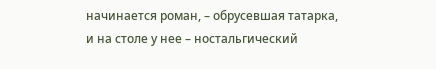начинается роман, – обрусевшая татарка, и на столе у нее – ностальгический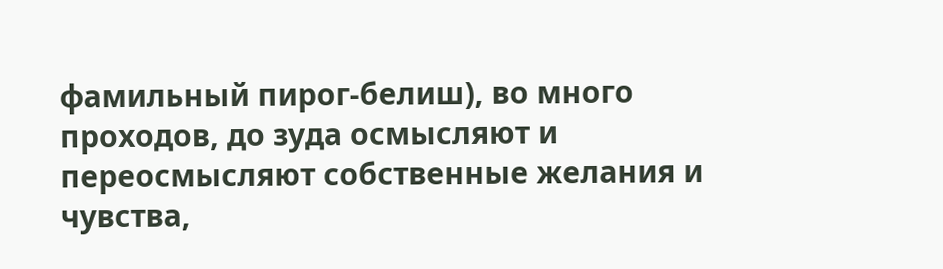фамильный пирог-белиш), во много проходов, до зуда осмысляют и переосмысляют собственные желания и чувства,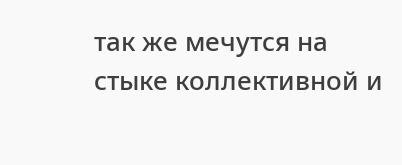так же мечутся на стыке коллективной и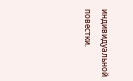индивидуальной повестки.